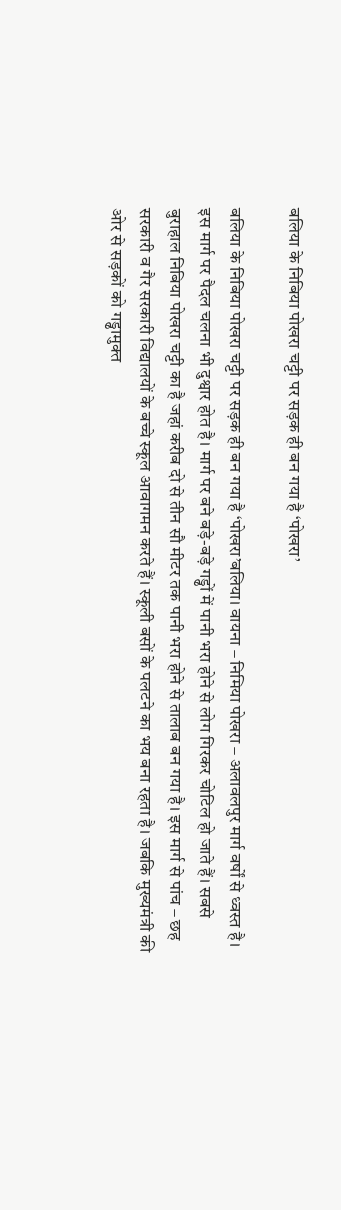बलिया के निबिया पोखरा चट्टी पर सड़क ही बन गया है ‘पोखरा’

बलिया के निबिया पोखरा चट्टी पर सड़क ही बन गया है ‘पोखरा’बलिया। वायना – निमिया पोखरा – अलावलपुर मार्ग वर्षों से ध्वस्त है। इस मार्ग पर पैदल चलना भी दुश्वार होत है। मार्ग पर बने बड़े-बड़े गड्ढों में पानी भरा होने से लोग गिरकर चोटिल हो जाते हैं। सबसे बुराहाल निबिया पोखरा चट्टी का है जहां करीब दो से तीन सौ मीटर तक पानी भरा होने से तालाब बन गया है। इस मार्ग से पांच – छह सरकारी व गैर सरकारी विद्यालयों के बच्चे स्कूल आवागमन करते हैं। स्कूली बसों के पलटने का भय बना रहता है। जबकि मुख्यमंत्री की ओर से सड़कों को गड्ढामुक्त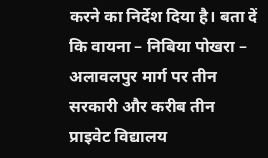करने का निर्देश दिया है। बता दें कि वायना – निबिया पोखरा – अलावलपुर मार्ग पर तीन सरकारी और करीब तीन प्राइवेट विद्यालय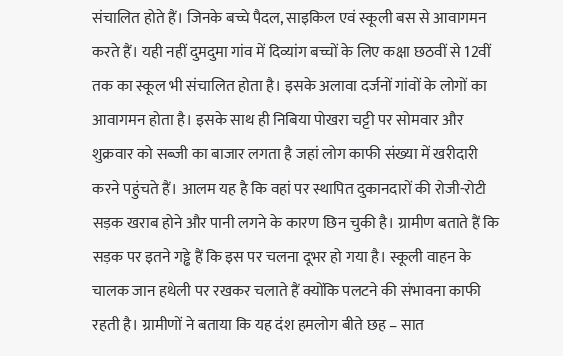संचालित होते हैं। जिनके बच्चे पैदल, साइकिल एवं स्कूली बस से आवागमन करते हैं। यही नहीं दुमदुमा गांव में दिव्यांग बच्चों के लिए कक्षा छठवीं से 12वीं तक का स्कूल भी संचालित होता है। इसके अलावा दर्जनों गांवों के लोगों का आवागमन होता है। इसके साथ ही निबिया पोखरा चट्टी पर सोमवार और शुक्रवार को सब्जी का बाजार लगता है जहां लोग काफी संख्या में खरीदारी करने पहुंचते हैं। आलम यह है कि वहां पर स्थापित दुकानदारों की रोजी-रोटी सड़क खराब होने और पानी लगने के कारण छिन चुकी है। ग्रामीण बताते हैं कि सड़क पर इतने गड्ढे हैं कि इस पर चलना दूभर हो गया है। स्कूली वाहन के चालक जान हथेली पर रखकर चलाते हैं क्योंकि पलटने की संभावना काफी रहती है। ग्रामीणों ने बताया कि यह दंश हमलोग बीते छह – सात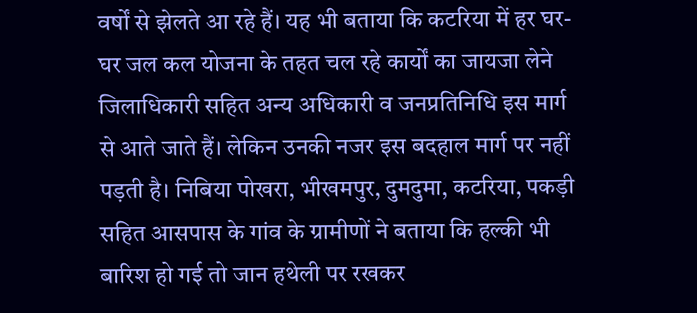वर्षों से झेलते आ रहे हैं। यह भी बताया कि कटरिया में हर घर-घर जल कल योजना के तहत चल रहे कार्यों का जायजा लेने जिलाधिकारी सहित अन्य अधिकारी व जनप्रतिनिधि इस मार्ग से आते जाते हैं। लेकिन उनकी नजर इस बदहाल मार्ग पर नहीं पड़ती है। निबिया पोखरा, भीखमपुर, दुमदुमा, कटरिया, पकड़ी सहित आसपास के गांव के ग्रामीणों ने बताया कि हल्की भी बारिश हो गई तो जान हथेली पर रखकर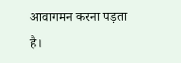आवागमन करना पड़ता है।